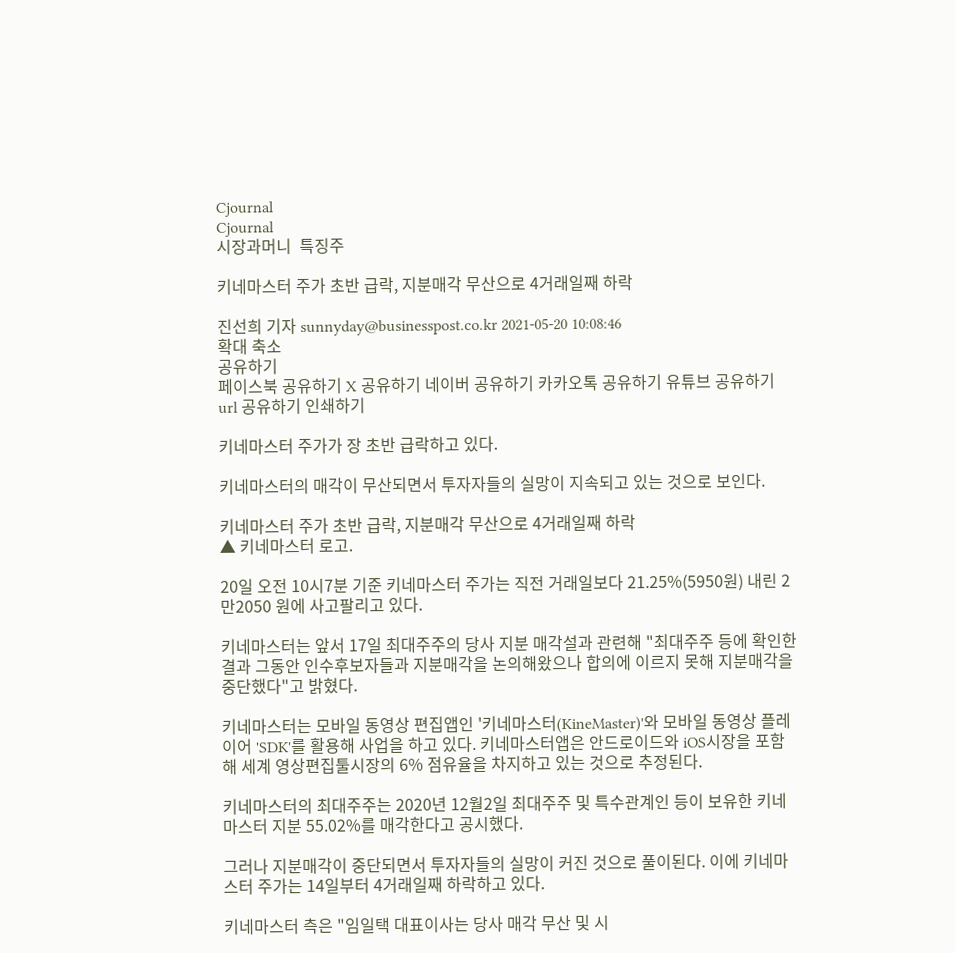Cjournal
Cjournal
시장과머니  특징주

키네마스터 주가 초반 급락, 지분매각 무산으로 4거래일째 하락

진선희 기자 sunnyday@businesspost.co.kr 2021-05-20 10:08:46
확대 축소
공유하기
페이스북 공유하기 X 공유하기 네이버 공유하기 카카오톡 공유하기 유튜브 공유하기 url 공유하기 인쇄하기

키네마스터 주가가 장 초반 급락하고 있다.

키네마스터의 매각이 무산되면서 투자자들의 실망이 지속되고 있는 것으로 보인다.

키네마스터 주가 초반 급락, 지분매각 무산으로 4거래일째 하락
▲ 키네마스터 로고.

20일 오전 10시7분 기준 키네마스터 주가는 직전 거래일보다 21.25%(5950원) 내린 2만2050 원에 사고팔리고 있다.

키네마스터는 앞서 17일 최대주주의 당사 지분 매각설과 관련해 "최대주주 등에 확인한 결과 그동안 인수후보자들과 지분매각을 논의해왔으나 합의에 이르지 못해 지분매각을 중단했다"고 밝혔다.

키네마스터는 모바일 동영상 편집앱인 '키네마스터(KineMaster)'와 모바일 동영상 플레이어 'SDK'를 활용해 사업을 하고 있다. 키네마스터앱은 안드로이드와 iOS시장을 포함해 세계 영상편집툴시장의 6% 점유율을 차지하고 있는 것으로 추정된다.

키네마스터의 최대주주는 2020년 12월2일 최대주주 및 특수관계인 등이 보유한 키네마스터 지분 55.02%를 매각한다고 공시했다.

그러나 지분매각이 중단되면서 투자자들의 실망이 커진 것으로 풀이된다. 이에 키네마스터 주가는 14일부터 4거래일째 하락하고 있다.

키네마스터 측은 "임일택 대표이사는 당사 매각 무산 및 시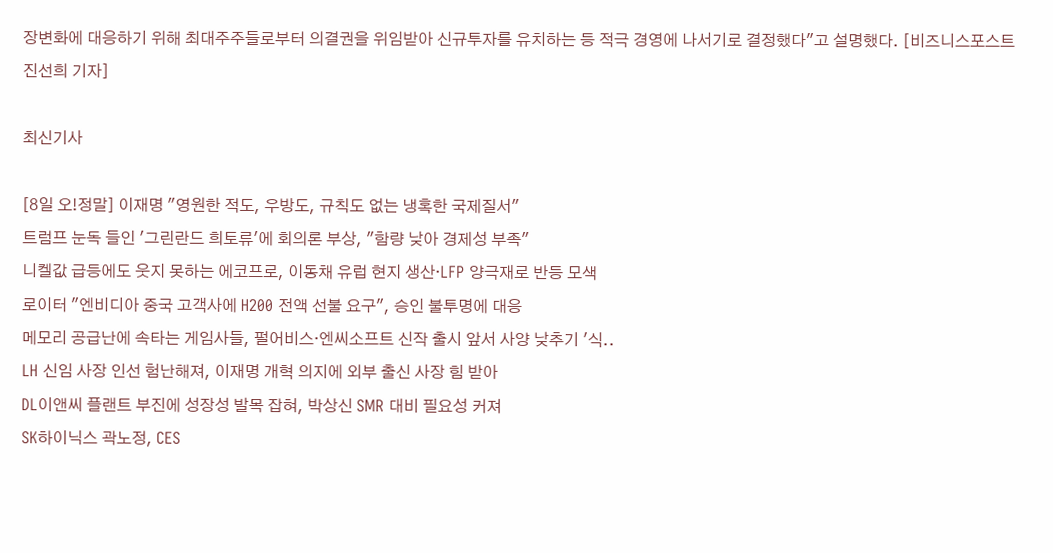장변화에 대응하기 위해 최대주주들로부터 의결권을 위임받아 신규투자를 유치하는 등 적극 경영에 나서기로 결정했다"고 설명했다. [비즈니스포스트 진선희 기자]

최신기사

[8일 오!정말] 이재명 "영원한 적도, 우방도, 규칙도 없는 냉혹한 국제질서"
트럼프 눈독 들인 '그린란드 희토류'에 회의론 부상, "함량 낮아 경제성 부족"
니켈값 급등에도 웃지 못하는 에코프로, 이동채 유럽 현지 생산·LFP 양극재로 반등 모색
로이터 "엔비디아 중국 고객사에 H200 전액 선불 요구", 승인 불투명에 대응
메모리 공급난에 속타는 게임사들, 펄어비스·엔씨소프트 신작 출시 앞서 사양 낮추기 '식..
LH 신임 사장 인선 험난해져, 이재명 개혁 의지에 외부 출신 사장 힘 받아
DL이앤씨 플랜트 부진에 성장성 발목 잡혀, 박상신 SMR 대비 필요성 커져
SK하이닉스 곽노정, CES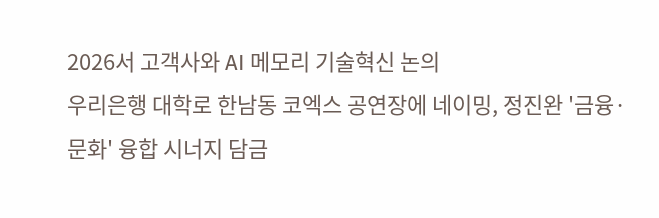2026서 고객사와 AI 메모리 기술혁신 논의
우리은행 대학로 한남동 코엑스 공연장에 네이밍, 정진완 '금융·문화' 융합 시너지 담금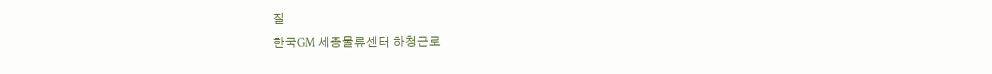질
한국GM 세종물류센터 하청근로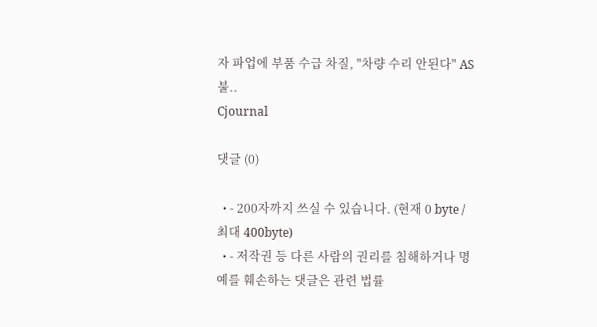자 파업에 부품 수급 차질, "차량 수리 안된다" AS 불..
Cjournal

댓글 (0)

  • - 200자까지 쓰실 수 있습니다. (현재 0 byte / 최대 400byte)
  • - 저작권 등 다른 사람의 권리를 침해하거나 명예를 훼손하는 댓글은 관련 법률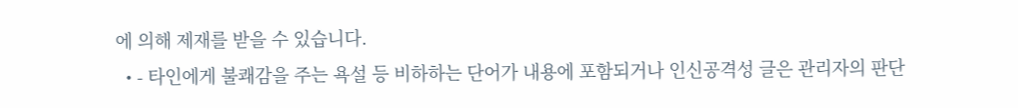에 의해 제재를 받을 수 있습니다.
  • - 타인에게 불쾌감을 주는 욕설 등 비하하는 단어가 내용에 포함되거나 인신공격성 글은 관리자의 판단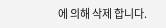에 의해 삭제 합니다.